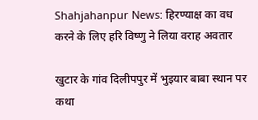Shahjahanpur News: हिरण्याक्ष का वध करने के लिए हरि विष्णु ने लिया वराह अवतार

खुटार के गांव दिलीपपुर में भुइयार बाबा स्थान पर कथा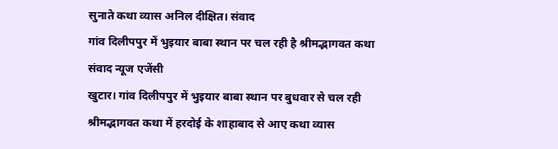सुनाते कथा व्यास अनिल दीक्षित। संवाद
गांव दिलीपपुर में भुइयार बाबा स्थान पर चल रही है श्रीमद्भागवत कथा
संवाद न्यूज एजेंसी
खुटार। गांव दिलीपपुर में भुइयार बाबा स्थान पर बुधवार से चल रही श्रीमद्भागवत कथा में हरदोई के शाहाबाद से आए कथा व्यास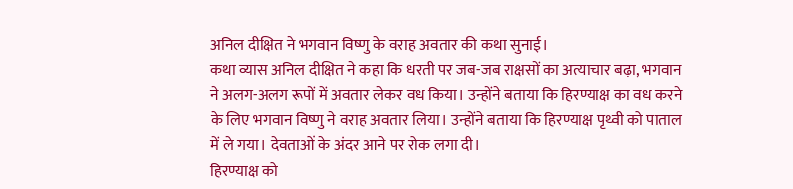अनिल दीक्षित ने भगवान विष्णु के वराह अवतार की कथा सुनाई।
कथा व्यास अनिल दीक्षित ने कहा कि धरती पर जब-जब राक्षसों का अत्याचार बढ़ा, भगवान ने अलग-अलग रूपों में अवतार लेकर वध किया। उन्होंने बताया कि हिरण्याक्ष का वध करने के लिए भगवान विष्णु ने वराह अवतार लिया। उन्होंने बताया कि हिरण्याक्ष पृथ्वी को पाताल में ले गया। देवताओं के अंदर आने पर रोक लगा दी।
हिरण्याक्ष को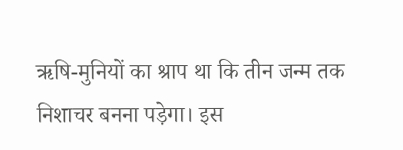ऋषि-मुनियों का श्राप था कि तीन जन्म तक निशाचर बनना पड़ेगा। इस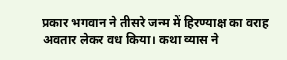प्रकार भगवान ने तीसरे जन्म में हिरण्याक्ष का वराह अवतार लेकर वध किया। कथा व्यास ने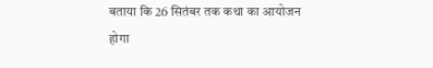बताया कि 26 सितंबर तक कथा का आयोजन होगा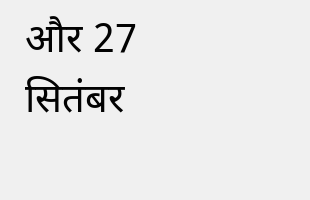और 27 सितंबर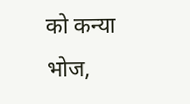को कन्या भोज,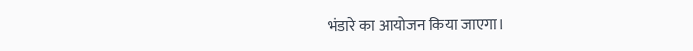भंडारे का आयोजन किया जाएगा।